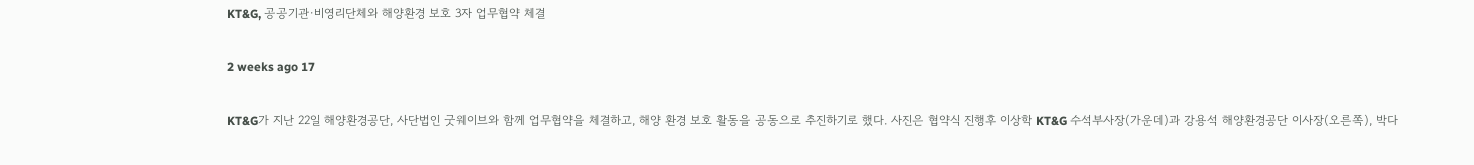KT&G, 공공기관·비영리단체와 해양환경 보호 3자 업무협약 체결

2 weeks ago 17

KT&G가 지난 22일 해양환경공단, 사단법인 굿웨이브와 함께 업무협약을 체결하고, 해양 환경 보호 활동을 공동으로 추진하기로 했다. 사진은 협약식 진행후 이상학 KT&G 수석부사장(가운데)과 강용석 해양환경공단 이사장(오른쪽), 박다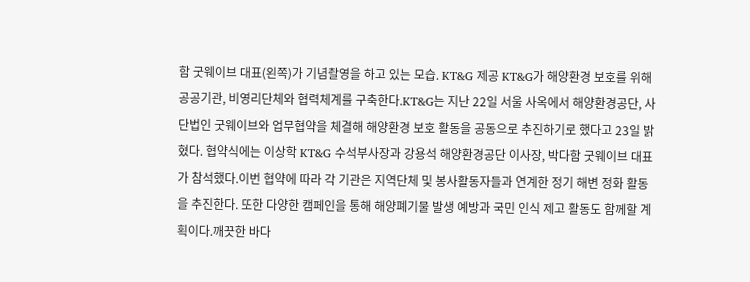함 굿웨이브 대표(왼쪽)가 기념촬영을 하고 있는 모습. KT&G 제공 KT&G가 해양환경 보호를 위해 공공기관, 비영리단체와 협력체계를 구축한다.KT&G는 지난 22일 서울 사옥에서 해양환경공단, 사단법인 굿웨이브와 업무협약을 체결해 해양환경 보호 활동을 공동으로 추진하기로 했다고 23일 밝혔다. 협약식에는 이상학 KT&G 수석부사장과 강용석 해양환경공단 이사장, 박다함 굿웨이브 대표가 참석했다.이번 협약에 따라 각 기관은 지역단체 및 봉사활동자들과 연계한 정기 해변 정화 활동을 추진한다. 또한 다양한 캠페인을 통해 해양폐기물 발생 예방과 국민 인식 제고 활동도 함께할 계획이다.깨끗한 바다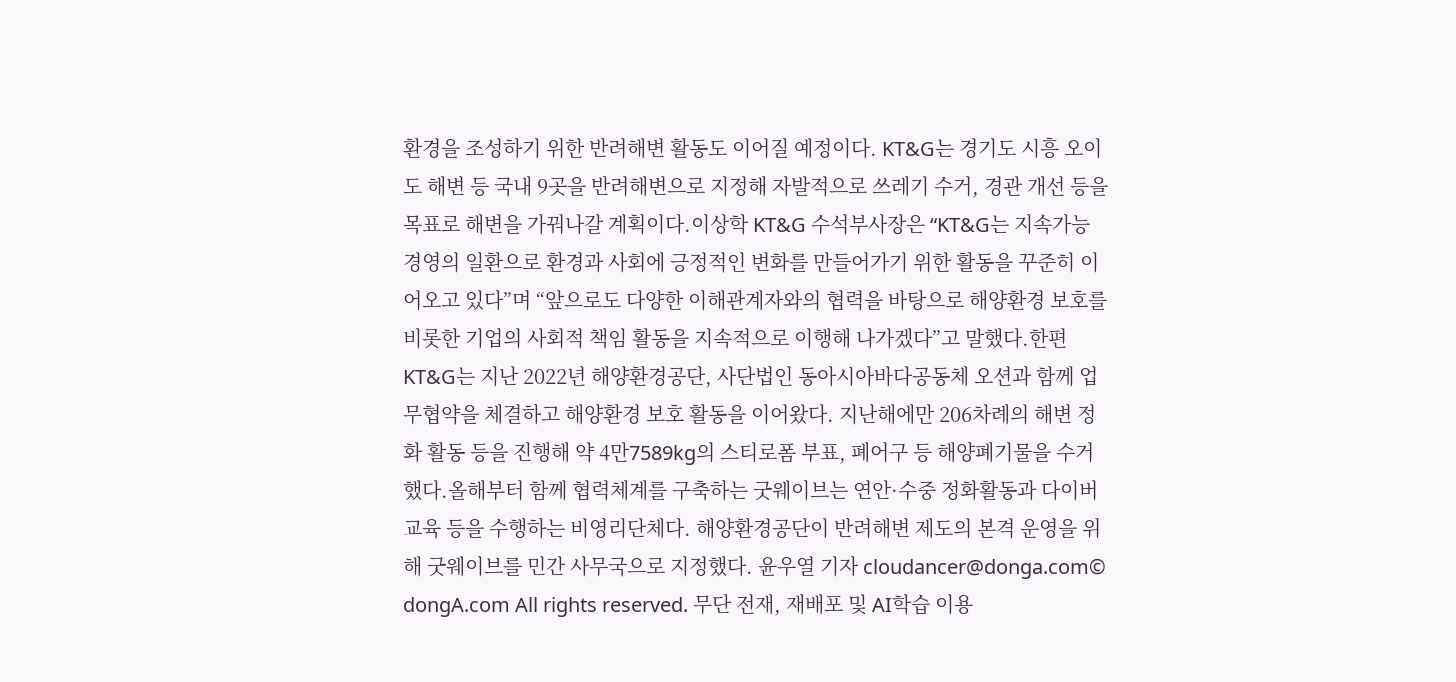환경을 조성하기 위한 반려해변 활동도 이어질 예정이다. KT&G는 경기도 시흥 오이도 해변 등 국내 9곳을 반려해변으로 지정해 자발적으로 쓰레기 수거, 경관 개선 등을 목표로 해변을 가꿔나갈 계획이다.이상학 KT&G 수석부사장은 “KT&G는 지속가능경영의 일환으로 환경과 사회에 긍정적인 변화를 만들어가기 위한 활동을 꾸준히 이어오고 있다”며 “앞으로도 다양한 이해관계자와의 협력을 바탕으로 해양환경 보호를 비롯한 기업의 사회적 책임 활동을 지속적으로 이행해 나가겠다”고 말했다.한편 KT&G는 지난 2022년 해양환경공단, 사단법인 동아시아바다공동체 오션과 함께 업무협약을 체결하고 해양환경 보호 활동을 이어왔다. 지난해에만 206차례의 해변 정화 활동 등을 진행해 약 4만7589kg의 스티로폼 부표, 폐어구 등 해양폐기물을 수거했다.올해부터 함께 협력체계를 구축하는 굿웨이브는 연안·수중 정화활동과 다이버 교육 등을 수행하는 비영리단체다. 해양환경공단이 반려해변 제도의 본격 운영을 위해 굿웨이브를 민간 사무국으로 지정했다. 윤우열 기자 cloudancer@donga.com© dongA.com All rights reserved. 무단 전재, 재배포 및 AI학습 이용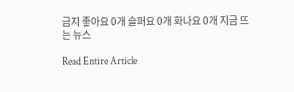금지 좋아요 0개 슬퍼요 0개 화나요 0개 지금 뜨는 뉴스

Read Entire Article